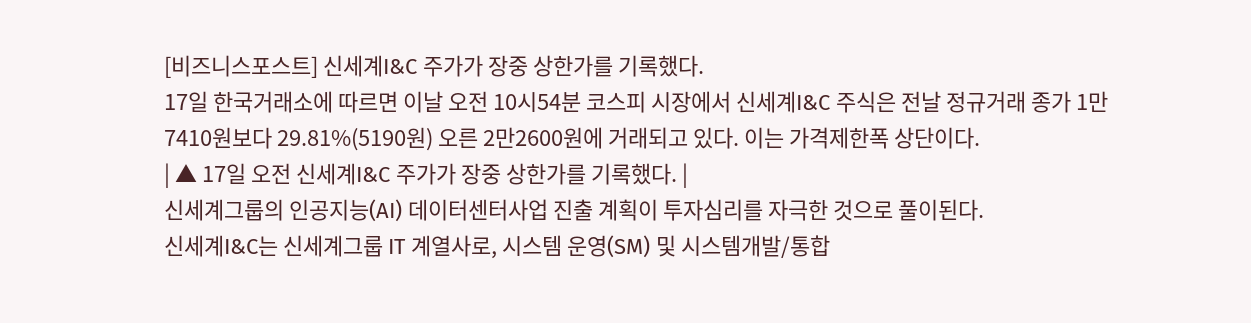[비즈니스포스트] 신세계I&C 주가가 장중 상한가를 기록했다.
17일 한국거래소에 따르면 이날 오전 10시54분 코스피 시장에서 신세계I&C 주식은 전날 정규거래 종가 1만7410원보다 29.81%(5190원) 오른 2만2600원에 거래되고 있다. 이는 가격제한폭 상단이다.
| ▲ 17일 오전 신세계I&C 주가가 장중 상한가를 기록했다. |
신세계그룹의 인공지능(AI) 데이터센터사업 진출 계획이 투자심리를 자극한 것으로 풀이된다.
신세계I&C는 신세계그룹 IT 계열사로, 시스템 운영(SM) 및 시스템개발/통합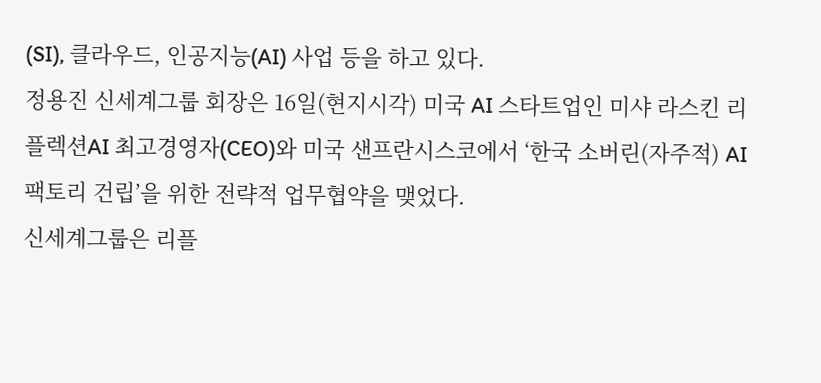(SI), 클라우드, 인공지능(AI) 사업 등을 하고 있다.
정용진 신세계그룹 회장은 16일(현지시각) 미국 AI 스타트업인 미샤 라스킨 리플렉션AI 최고경영자(CEO)와 미국 샌프란시스코에서 ‘한국 소버린(자주적) AI 팩토리 건립’을 위한 전략적 업무협약을 맺었다.
신세계그룹은 리플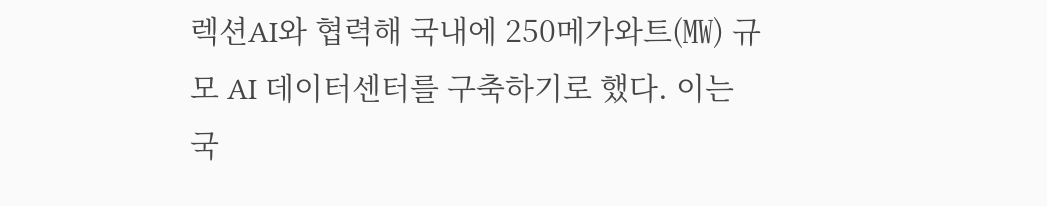렉션AI와 협력해 국내에 250메가와트(㎿) 규모 AI 데이터센터를 구축하기로 했다. 이는 국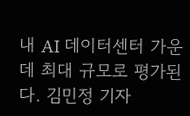내 AI 데이터센터 가운데 최대 규모로 평가된다. 김민정 기자